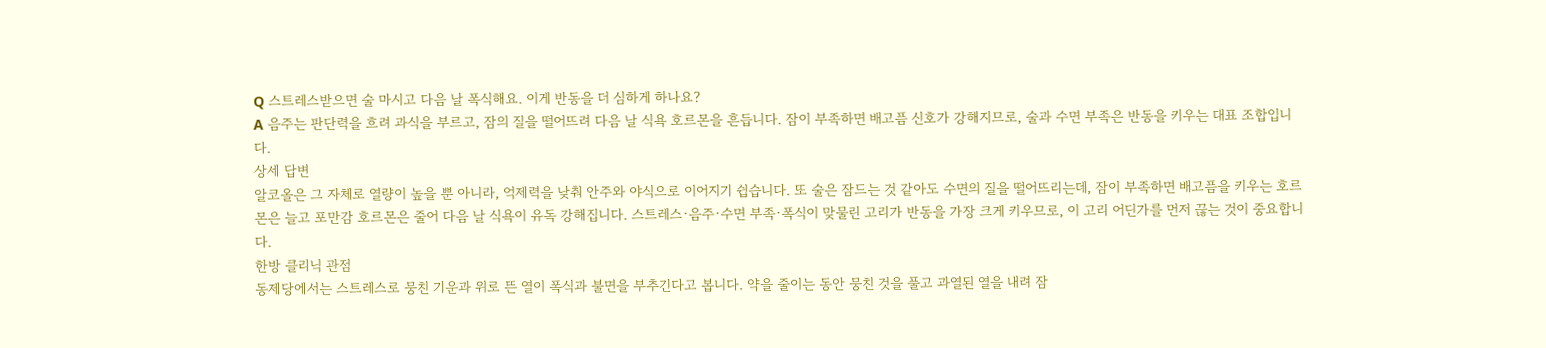Q 스트레스받으면 술 마시고 다음 날 폭식해요. 이게 반동을 더 심하게 하나요?
A 음주는 판단력을 흐려 과식을 부르고, 잠의 질을 떨어뜨려 다음 날 식욕 호르몬을 흔듭니다. 잠이 부족하면 배고픔 신호가 강해지므로, 술과 수면 부족은 반동을 키우는 대표 조합입니다.
상세 답변
알코올은 그 자체로 열량이 높을 뿐 아니라, 억제력을 낮춰 안주와 야식으로 이어지기 쉽습니다. 또 술은 잠드는 것 같아도 수면의 질을 떨어뜨리는데, 잠이 부족하면 배고픔을 키우는 호르몬은 늘고 포만감 호르몬은 줄어 다음 날 식욕이 유독 강해집니다. 스트레스·음주·수면 부족·폭식이 맞물린 고리가 반동을 가장 크게 키우므로, 이 고리 어딘가를 먼저 끊는 것이 중요합니다.
한방 클리닉 관점
동제당에서는 스트레스로 뭉친 기운과 위로 뜬 열이 폭식과 불면을 부추긴다고 봅니다. 약을 줄이는 동안 뭉친 것을 풀고 과열된 열을 내려 잠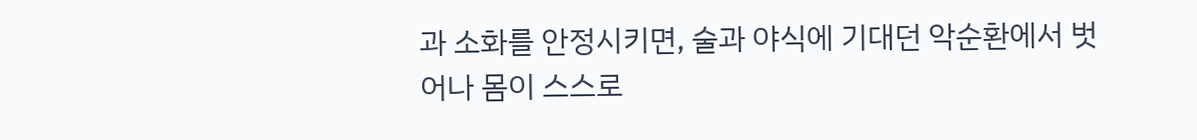과 소화를 안정시키면, 술과 야식에 기대던 악순환에서 벗어나 몸이 스스로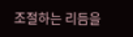조절하는 리듬을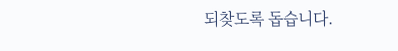되찾도록 돕습니다.